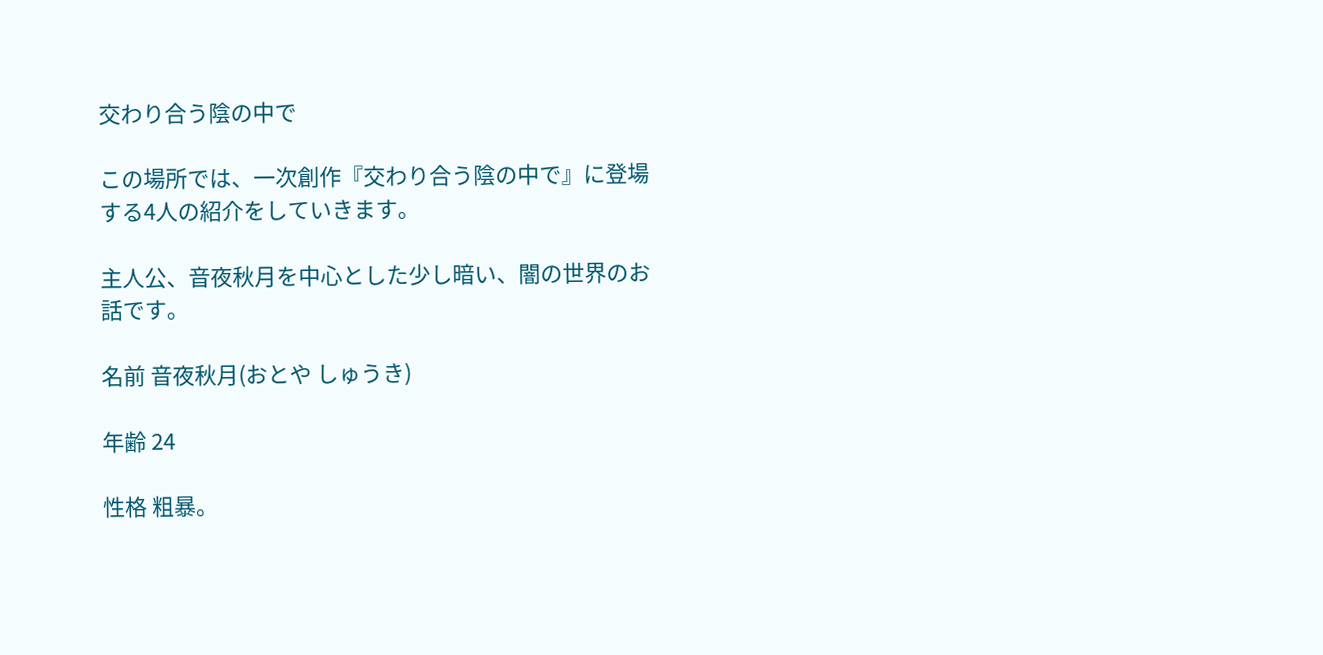交わり合う陰の中で

この場所では、一次創作『交わり合う陰の中で』に登場する4人の紹介をしていきます。

主人公、音夜秋月を中心とした少し暗い、闇の世界のお話です。

名前 音夜秋月(おとや しゅうき)

年齢 24

性格 粗暴。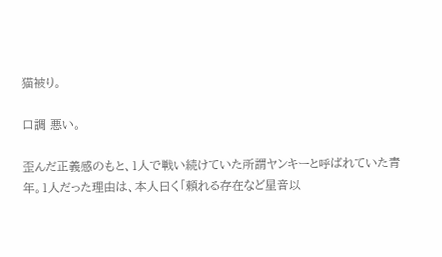猫被り。

口調 悪い。

歪んだ正義感のもと、1人で戦い続けていた所謂ヤンキーと呼ばれていた青年。1人だった理由は、本人曰く「頼れる存在など星音以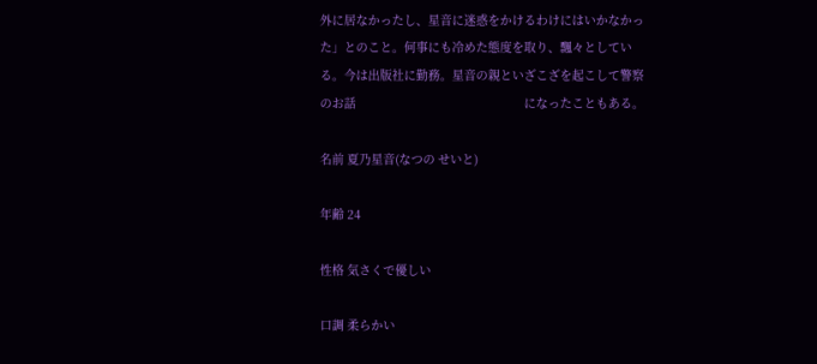外に居なかったし、星音に迷惑をかけるわけにはいかなかった」とのこと。何事にも冷めた態度を取り、飄々としている。今は出版社に勤務。星音の親といざこざを起こして警察のお話                                                        になったこともある。

名前 夏乃星音(なつの せいと)

年齢 24

性格 気さくで優しい

口調 柔らかい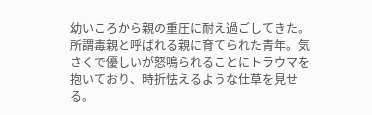幼いころから親の重圧に耐え過ごしてきた。所謂毒親と呼ばれる親に育てられた青年。気さくで優しいが怒鳴られることにトラウマを抱いており、時折怯えるような仕草を見せる。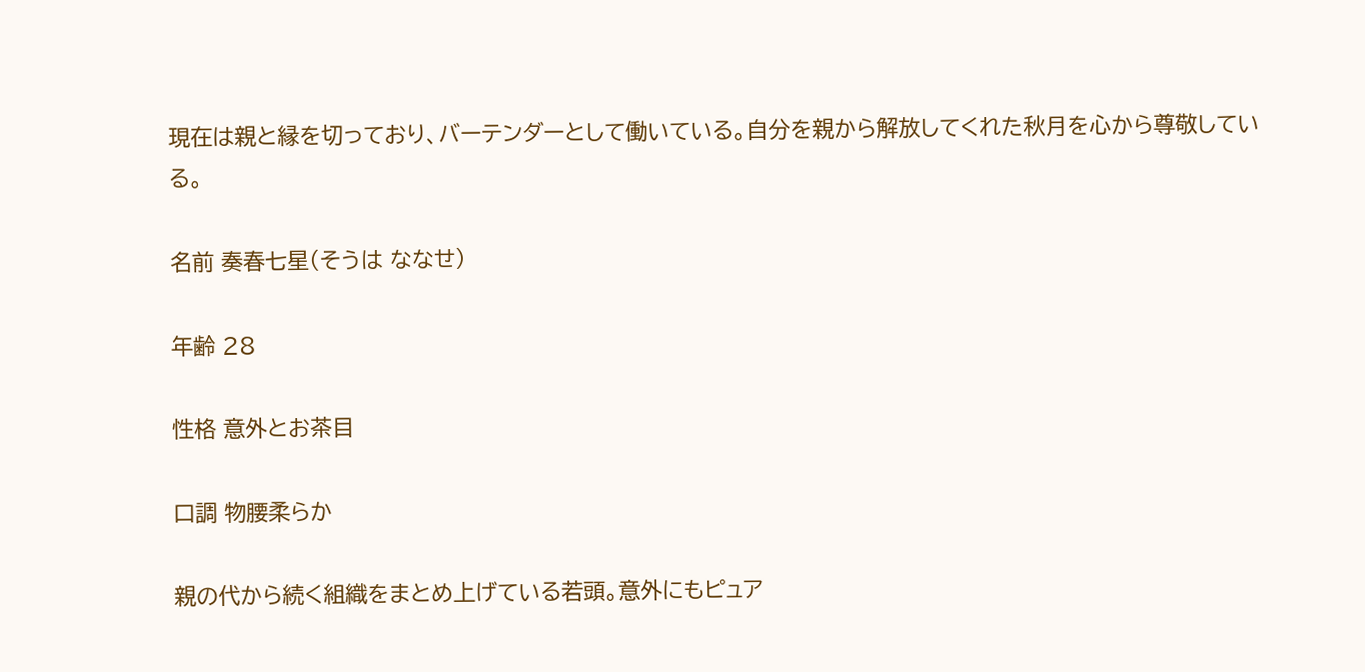現在は親と縁を切っており、バーテンダーとして働いている。自分を親から解放してくれた秋月を心から尊敬している。

名前 奏春七星(そうは ななせ)

年齢 28

性格 意外とお茶目

口調 物腰柔らか

親の代から続く組織をまとめ上げている若頭。意外にもピュア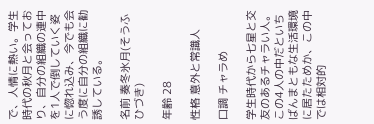で、人情に熱い。学生時代の秋月と会っており、自分の組織の連中を1人で倒していく姿に惚れ込み、今でも会う度に自分の組織に勧誘している。

名前 奏冬氷月(そうふ ひづき)

年齢 28

性格 意外と常識人

口調 チャラめ

学生時代から七星と交友のあるチャラい人。この4人の中だといちばんまともな生活環境に居たためか、この中では相対的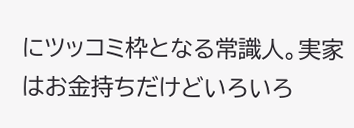にツッコミ枠となる常識人。実家はお金持ちだけどいろいろ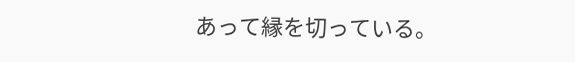あって縁を切っている。